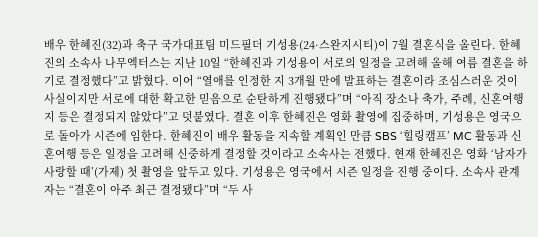배우 한혜진(32)과 축구 국가대표팀 미드필더 기성용(24·스완지시티)이 7월 결혼식을 올린다. 한혜진의 소속사 나무엑터스는 지난 10일 “한혜진과 기성용이 서로의 일정을 고려해 올해 여름 결혼을 하기로 결정했다”고 밝혔다. 이어 “열애를 인정한 지 3개월 만에 발표하는 결혼이라 조심스러운 것이 사실이지만 서로에 대한 확고한 믿음으로 순탄하게 진행됐다”며 “아직 장소나 축가, 주례, 신혼여행지 등은 결정되지 않았다”고 덧붙였다. 결혼 이후 한혜진은 영화 촬영에 집중하며, 기성용은 영국으로 돌아가 시즌에 임한다. 한혜진이 배우 활동을 지속할 계획인 만큼 SBS ‘힐링캠프’ MC 활동과 신혼여행 등은 일정을 고려해 신중하게 결정할 것이라고 소속사는 전했다. 현재 한혜진은 영화 ‘남자가 사랑할 때’(가제) 첫 촬영을 앞두고 있다. 기성용은 영국에서 시즌 일정을 진행 중이다. 소속사 관계자는 “결혼이 아주 최근 결정됐다”며 “두 사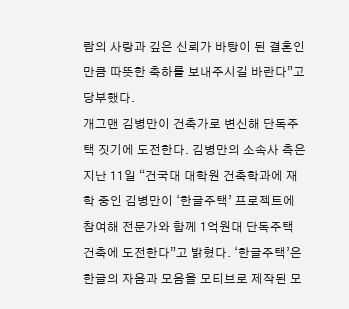람의 사랑과 깊은 신뢰가 바탕이 된 결혼인 만큼 따뜻한 축하를 보내주시길 바란다”고 당부했다.
개그맨 김병만이 건축가로 변신해 단독주택 짓기에 도전한다. 김병만의 소속사 측은 지난 11일 “건국대 대학원 건축학과에 재학 중인 김병만이 ‘한글주택’ 프로젝트에 참여해 전문가와 함께 1억원대 단독주택 건축에 도전한다”고 밝혔다. ‘한글주택’은 한글의 자음과 모음을 모티브로 제작된 모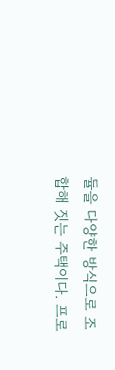듈을 다양한 방식으로 조합해 짓는 주택이다. 프로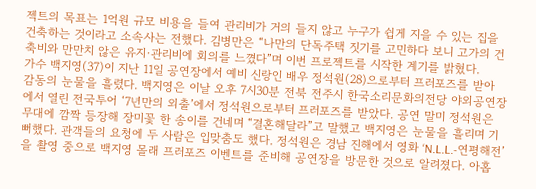젝트의 목표는 1억원 규모 비용을 들여 관리비가 거의 들지 않고 누구가 쉽게 지을 수 있는 집을 건축하는 것이라고 소속사는 전했다. 김병만은 “나만의 단독주택 짓기를 고민하다 보니 고가의 건축비와 만만치 않은 유지·관리비에 회의를 느꼈다”며 이번 프로젝트를 시작한 계기를 밝혔다.
가수 백지영(37)이 지난 11일 공연장에서 예비 신랑인 배우 정석원(28)으로부터 프러포즈를 받아 감동의 눈물을 흘렸다. 백지영은 이날 오후 7시30분 전북 전주시 한국소리문화의전당 야외공연장에서 열린 전국투어 ‘7년만의 외출’에서 정석원으로부터 프러포즈를 받았다. 공연 말미 정석원은 무대에 깜짝 등장해 장미꽃 한 송이를 건네며 “결혼해달라”고 말했고 백지영은 눈물을 흘리며 기뻐했다. 관객들의 요청에 두 사람은 입맞춤도 했다. 정석원은 경남 진해에서 영화 ‘N.L.L.-연평해전’을 촬영 중으로 백지영 몰래 프러포즈 이벤트를 준비해 공연장을 방문한 것으로 알려졌다. 아홉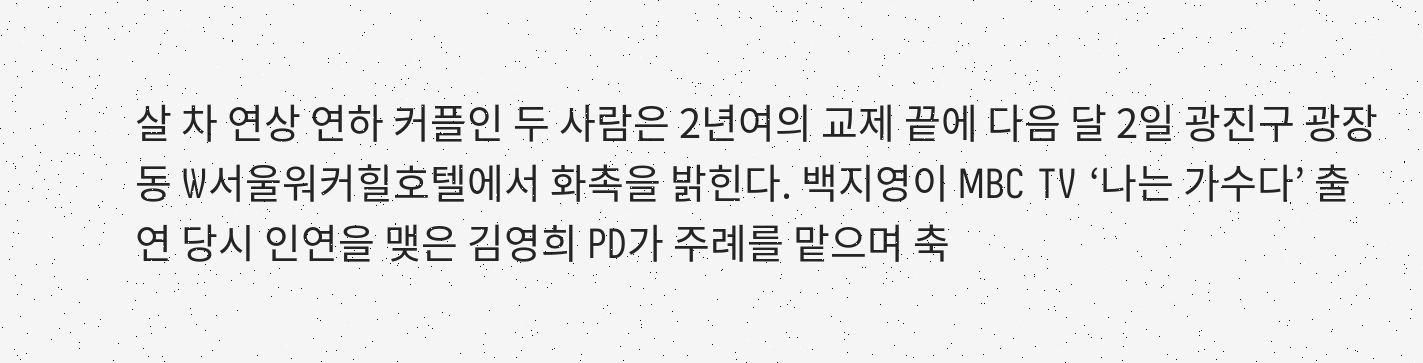살 차 연상 연하 커플인 두 사람은 2년여의 교제 끝에 다음 달 2일 광진구 광장동 W서울워커힐호텔에서 화촉을 밝힌다. 백지영이 MBC TV ‘나는 가수다’ 출연 당시 인연을 맺은 김영희 PD가 주례를 맡으며 축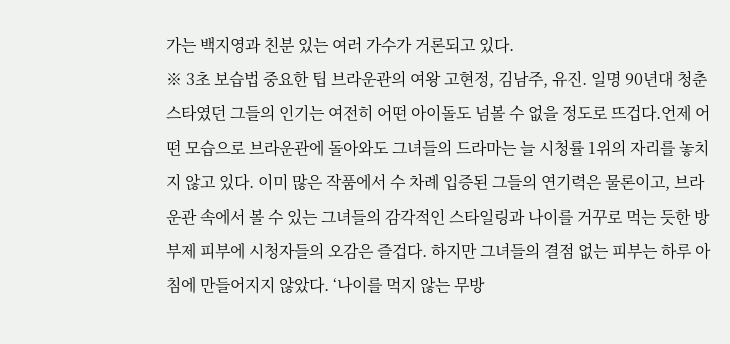가는 백지영과 친분 있는 여러 가수가 거론되고 있다.
※ 3초 보습법 중요한 팁 브라운관의 여왕 고현정, 김남주, 유진. 일명 90년대 청춘 스타였던 그들의 인기는 여전히 어떤 아이돌도 넘볼 수 없을 정도로 뜨겁다.언제 어떤 모습으로 브라운관에 돌아와도 그녀들의 드라마는 늘 시청률 1위의 자리를 놓치지 않고 있다. 이미 많은 작품에서 수 차례 입증된 그들의 연기력은 물론이고, 브라운관 속에서 볼 수 있는 그녀들의 감각적인 스타일링과 나이를 거꾸로 먹는 듯한 방부제 피부에 시청자들의 오감은 즐겁다. 하지만 그녀들의 결점 없는 피부는 하루 아침에 만들어지지 않았다. ‘나이를 먹지 않는 무방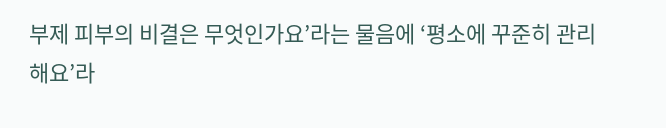부제 피부의 비결은 무엇인가요’라는 물음에 ‘평소에 꾸준히 관리해요’라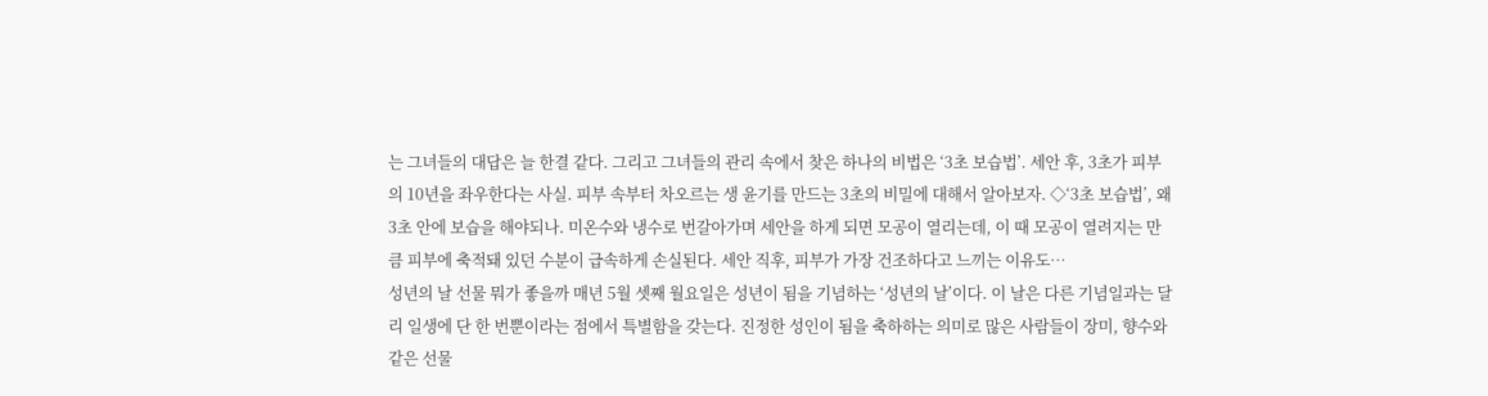는 그녀들의 대답은 늘 한결 같다. 그리고 그녀들의 관리 속에서 찾은 하나의 비법은 ‘3초 보습법’. 세안 후, 3초가 피부의 10년을 좌우한다는 사실. 피부 속부터 차오르는 생 윤기를 만드는 3초의 비밀에 대해서 알아보자. ◇‘3초 보습법’, 왜 3초 안에 보습을 해야되나. 미온수와 냉수로 번갈아가며 세안을 하게 되면 모공이 열리는데, 이 때 모공이 열려지는 만큼 피부에 축적돼 있던 수분이 급속하게 손실된다. 세안 직후, 피부가 가장 건조하다고 느끼는 이유도…
성년의 날 선물 뭐가 좋을까 매년 5월 셋째 월요일은 성년이 됨을 기념하는 ‘성년의 날’이다. 이 날은 다른 기념일과는 달리 일생에 단 한 번뿐이라는 점에서 특별함을 갖는다. 진정한 성인이 됨을 축하하는 의미로 많은 사람들이 장미, 향수와 같은 선물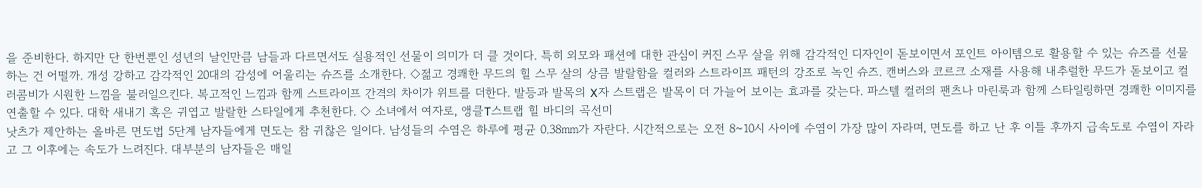을 준비한다. 하지만 단 한번뿐인 성년의 날인만큼 남들과 다르면서도 실용적인 선물이 의미가 더 클 것이다. 특히 외모와 패션에 대한 관심이 커진 스무 살을 위해 감각적인 디자인이 돋보이면서 포인트 아이템으로 활용할 수 있는 슈즈를 선물하는 건 어떨까. 개성 강하고 감각적인 20대의 감성에 어울리는 슈즈를 소개한다. ◇젊고 경쾌한 무드의 힐 스무 살의 상큼 발랄함을 컬러와 스트라이프 패턴의 강조로 녹인 슈즈. 캔버스와 코르크 소재를 사용해 내추럴한 무드가 돋보이고 컬러콤비가 시원한 느낌을 불러일으킨다. 복고적인 느낌과 함께 스트라이프 간격의 차이가 위트를 더한다. 발등과 발목의 X자 스트랩은 발목이 더 가늘어 보이는 효과를 갖는다. 파스텔 컬러의 팬츠나 마린룩과 함께 스타일링하면 경쾌한 이미지를 연출할 수 있다. 대학 새내기 혹은 귀엽고 발랄한 스타일에게 추천한다. ◇ 소녀에서 여자로, 앵클T스트랩 힐 바디의 곡선미
낫츠가 제안하는 올바른 면도법 5단계 남자들에게 면도는 참 귀찮은 일이다. 남성들의 수염은 하루에 평균 0.38㎜가 자란다. 시간적으로는 오전 8~10시 사이에 수염이 가장 많이 자라며, 면도를 하고 난 후 이틀 후까지 급속도로 수염이 자라고 그 이후에는 속도가 느려진다. 대부분의 남자들은 매일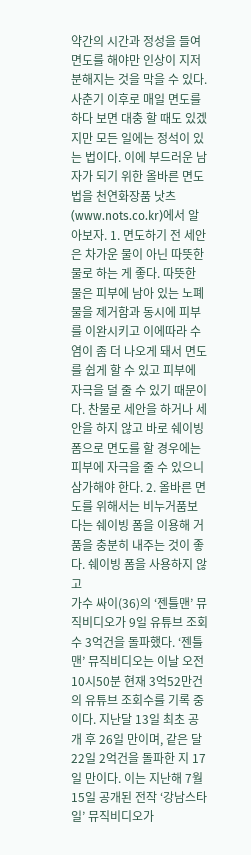약간의 시간과 정성을 들여 면도를 해야만 인상이 지저분해지는 것을 막을 수 있다. 사춘기 이후로 매일 면도를 하다 보면 대충 할 때도 있겠지만 모든 일에는 정석이 있는 법이다. 이에 부드러운 남자가 되기 위한 올바른 면도법을 천연화장품 낫츠(www.nots.co.kr)에서 알아보자. 1. 면도하기 전 세안은 차가운 물이 아닌 따뜻한 물로 하는 게 좋다. 따뜻한 물은 피부에 남아 있는 노폐물을 제거함과 동시에 피부를 이완시키고 이에따라 수염이 좀 더 나오게 돼서 면도를 쉽게 할 수 있고 피부에 자극을 덜 줄 수 있기 때문이다. 찬물로 세안을 하거나 세안을 하지 않고 바로 쉐이빙 폼으로 면도를 할 경우에는 피부에 자극을 줄 수 있으니 삼가해야 한다. 2. 올바른 면도를 위해서는 비누거품보다는 쉐이빙 폼을 이용해 거품을 충분히 내주는 것이 좋다. 쉐이빙 폼을 사용하지 않고
가수 싸이(36)의 ‘젠틀맨’ 뮤직비디오가 9일 유튜브 조회수 3억건을 돌파했다. ‘젠틀맨’ 뮤직비디오는 이날 오전 10시50분 현재 3억52만건의 유튜브 조회수를 기록 중이다. 지난달 13일 최초 공개 후 26일 만이며, 같은 달 22일 2억건을 돌파한 지 17일 만이다. 이는 지난해 7월 15일 공개된 전작 ‘강남스타일’ 뮤직비디오가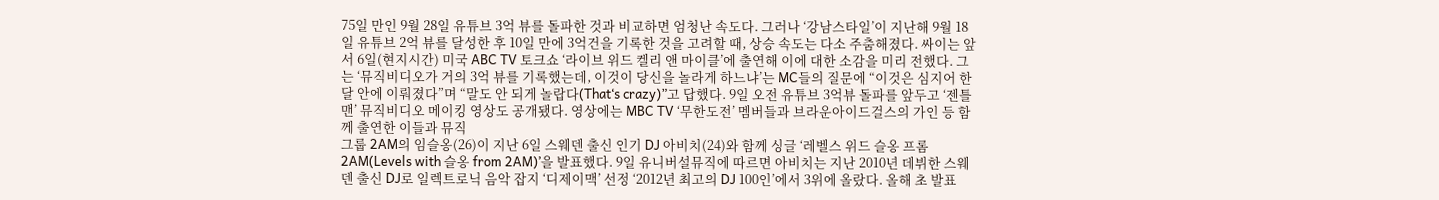75일 만인 9월 28일 유튜브 3억 뷰를 돌파한 것과 비교하면 엄청난 속도다. 그러나 ‘강남스타일’이 지난해 9월 18일 유튜브 2억 뷰를 달성한 후 10일 만에 3억건을 기록한 것을 고려할 때, 상승 속도는 다소 주춤해졌다. 싸이는 앞서 6일(현지시간) 미국 ABC TV 토크쇼 ‘라이브 위드 켈리 앤 마이클’에 출연해 이에 대한 소감을 미리 전했다. 그는 ‘뮤직비디오가 거의 3억 뷰를 기록했는데, 이것이 당신을 놀라게 하느냐’는 MC들의 질문에 “이것은 심지어 한 달 안에 이뤄졌다”며 “말도 안 되게 놀랍다(That‘s crazy)”고 답했다. 9일 오전 유튜브 3억뷰 돌파를 앞두고 ‘젠틀맨’ 뮤직비디오 메이킹 영상도 공개됐다. 영상에는 MBC TV ‘무한도전’ 멤버들과 브라운아이드걸스의 가인 등 함께 출연한 이들과 뮤직
그룹 2AM의 임슬옹(26)이 지난 6일 스웨덴 출신 인기 DJ 아비치(24)와 함께 싱글 ‘레벨스 위드 슬옹 프롬 2AM(Levels with 슬옹 from 2AM)’을 발표했다. 9일 유니버설뮤직에 따르면 아비치는 지난 2010년 데뷔한 스웨덴 출신 DJ로 일렉트로닉 음악 잡지 ‘디제이맥’ 선정 ‘2012년 최고의 DJ 100인’에서 3위에 올랐다. 올해 초 발표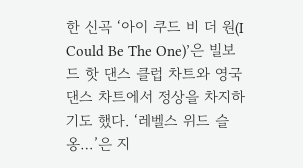한 신곡 ‘아이 쿠드 비 더 원(I Could Be The One)’은 빌보드 핫 댄스 클럽 차트와 영국 댄스 차트에서 정상을 차지하기도 했다. ‘레벨스 위드 슬옹…’은 지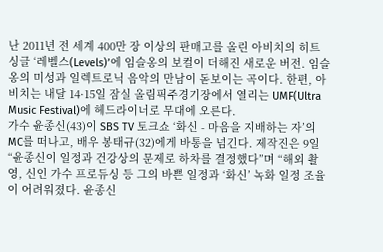난 2011년 전 세계 400만 장 이상의 판매고를 올린 아비치의 히트 싱글 ‘레벨스(Levels)’에 임슬옹의 보컬이 더해진 새로운 버전. 임슬옹의 미성과 일렉트로닉 음악의 만남이 돋보이는 곡이다. 한편, 아비치는 내달 14·15일 잠실 올림픽주경기장에서 열리는 UMF(Ultra Music Festival)에 헤드라이너로 무대에 오른다.
가수 윤종신(43)이 SBS TV 토크쇼 ‘화신 - 마음을 지배하는 자’의 MC를 떠나고, 배우 봉태규(32)에게 바통을 넘긴다. 제작진은 9일 “윤종신이 일정과 건강상의 문제로 하차를 결정했다”며 “해외 촬영, 신인 가수 프로듀싱 등 그의 바쁜 일정과 ‘화신’ 녹화 일정 조율이 어려워졌다. 윤종신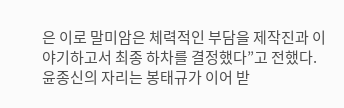은 이로 말미암은 체력적인 부담을 제작진과 이야기하고서 최종 하차를 결정했다”고 전했다. 윤종신의 자리는 봉태규가 이어 받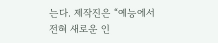는다. 제작진은 “예능에서 전혀 새로운 인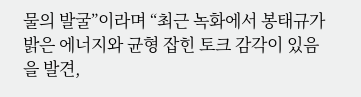물의 발굴”이라며 “최근 녹화에서 봉태규가 밝은 에너지와 균형 잡힌 토크 감각이 있음을 발견,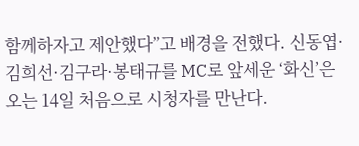함께하자고 제안했다”고 배경을 전했다. 신동엽·김희선·김구라·봉태규를 MC로 앞세운 ‘화신’은 오는 14일 처음으로 시청자를 만난다.